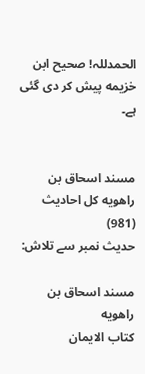الحمدللہ! صحيح ابن خزيمه پیش کر دی گئی ہے۔


مسند اسحاق بن راهويه کل احادیث (981)
حدیث نمبر سے تلاش:

مسند اسحاق بن راهويه
كتاب الايمان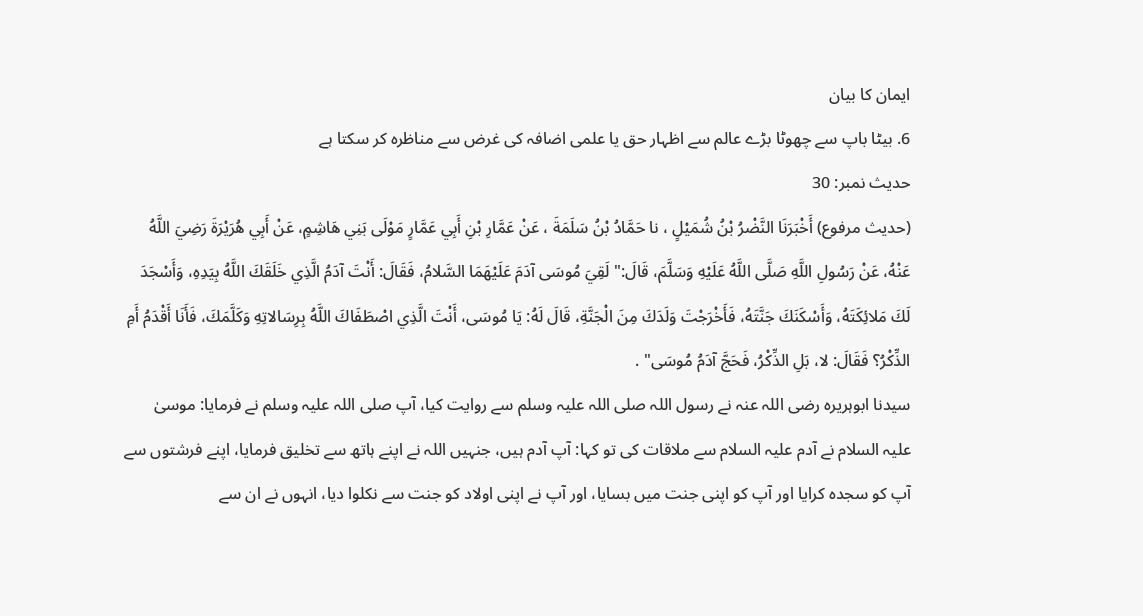ایمان کا بیان
6. بیٹا باپ سے چھوٹا بڑے عالم سے اظہار حق یا علمی اضافہ کی غرض سے مناظرہ کر سکتا ہے
حدیث نمبر: 30
(حديث مرفوع) أَخْبَرَنَا النَّضْرُ بْنُ شُمَيْلٍ ، نا حَمَّادُ بْنُ سَلَمَةَ ، عَنْ عَمَّارِ بْنِ أَبِي عَمَّارٍ مَوْلَى بَنِي هَاشِمٍ، عَنْ أَبِي هُرَيْرَةَ رَضِيَ اللَّهُ عَنْهُ، عَنْ رَسُولِ اللَّهِ صَلَّى اللَّهُ عَلَيْهِ وَسَلَّمَ، قَالَ:" لَقِيَ مُوسَى آدَمَ عَلَيْهَمَا السَّلامُ، فَقَالَ: أَنْتَ آدَمُ الَّذِي خَلَقَكَ اللَّهُ بِيَدِهِ، وَأَسْجَدَ لَكَ مَلائِكَتَهُ، وَأَسْكَنَكَ جَنَّتَهُ، فَأَخْرَجْتَ وَلَدَكَ مِنَ الْجَنَّةِ، قَالَ لَهُ: يَا مُوسَى، أَنْتَ الَّذِي اصْطَفَاكَ اللَّهُ بِرِسَالاتِهِ وَكَلَّمَكَ، فَأَنَا أَقْدَمُ أَمِ الذِّكْرُ؟ فَقَالَ: لا، بَلِ الذِّكْرُ، فَحَجَّ آدَمُ مُوسَى" .
سیدنا ابوہریرہ رضی اللہ عنہ نے رسول اللہ صلی اللہ علیہ وسلم سے روایت کیا، آپ صلی اللہ علیہ وسلم نے فرمایا: موسیٰ علیہ السلام نے آدم علیہ السلام سے ملاقات کی تو کہا: آپ آدم ہیں، جنہیں اللہ نے اپنے ہاتھ سے تخلیق فرمایا، اپنے فرشتوں سے آپ کو سجدہ کرایا اور آپ کو اپنی جنت میں بسایا، اور آپ نے اپنی اولاد کو جنت سے نکلوا دیا، انہوں نے ان سے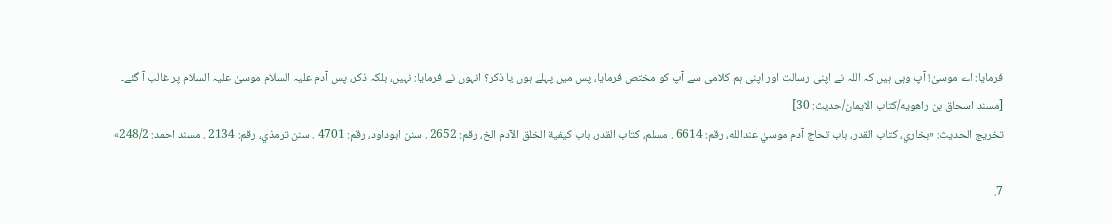فرمایا: اے موسیٰ! آپ وہی ہیں کہ اللہ نے اپنی رسالت اور اپنی ہم کلامی سے آپ کو مختص فرمایا، پس میں پہلے ہوں یا ذکر؟ انہوں نے فرمایا: نہیں، بلکہ ذکر، پس آدم علیہ السلام موسیٰ علیہ السلام پر غالب آ گئے۔ [مسند اسحاق بن راهويه/كتاب الايمان/حدیث: 30]
تخریج الحدیث: «بخاري، كتاب القدر، باب تحاج آدم موسيٰ عندالله، رقم: 6614 . مسلم، كتاب القدر، باب كيفية الخلق الآدم الخ، رقم: 2652 . سنن ابوداود، رقم: 4701 . سنن ترمذي، رقم: 2134 . مسند احمد: 248/2»

7.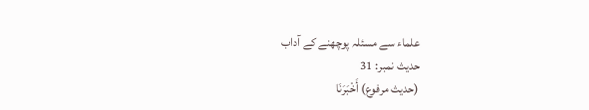علماء سے مسئلہ پوچھنے کے آداب
حدیث نمبر: 31
(حديث مرفوع) أَخْبَرَنَا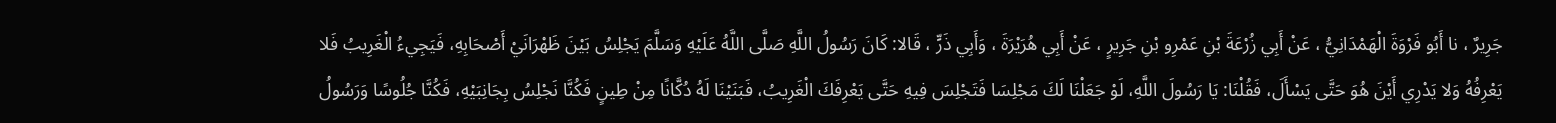جَرِيرٌ ، نا أَبُو فَرْوَةَ الْهَمْدَانِيُّ ، عَنْ أَبِي زُرْعَةَ بْنِ عَمْرِو بْنِ جَرِيرٍ ، عَنْ أَبِي هُرَيْرَةَ ، وَأَبِي ذَرٍّ ، قَالا: كَانَ رَسُولُ اللَّهِ صَلَّى اللَّهُ عَلَيْهِ وَسَلَّمَ يَجْلِسُ بَيْنَ ظَهْرَانَيْ أَصْحَابِهِ، فَيَجِيءُ الْغَرِيبُ فَلا يَعْرِفُهُ وَلا يَدْرِي أَيْنَ هُوَ حَتَّى يَسْأَلَ، فَقُلْنَا: يَا رَسُولَ اللَّهِ، لَوْ جَعَلْنَا لَكَ مَجْلِسَا فَتَجْلِسَ فِيهِ حَتَّى يَعْرِفَكَ الْغَرِيبُ، فَبَنَيْنَا لَهُ دُكَّانًا مِنْ طِينٍ فَكُنَّا نَجْلِسُ بِجَانِبَيْهِ، فَكُنَّا جُلُوسًا وَرَسُولُ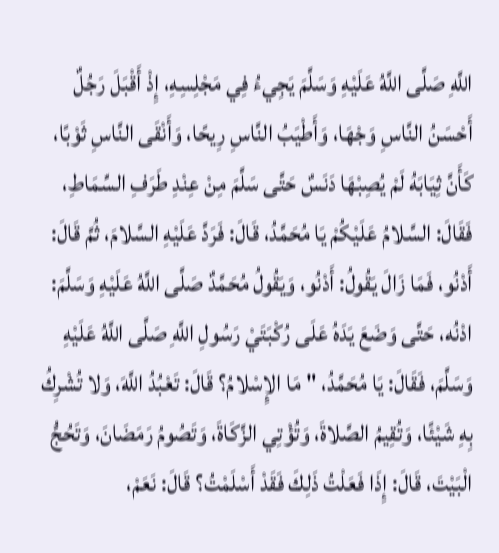اللَّهِ صَلَّى اللَّهُ عَلَيْهِ وَسَلَّمَ يَجِيءُ فِي مَجْلِسِهِ، إِذْ أَقْبَلَ رَجُلٌ أَحْسَنُ النَّاسِ وَجْهَا، وَأَطْيَبُ النَّاسِ رِيحًا، وَأَنْقَى النَّاسِ ثَوْبًا، كَأَنَّ ثِيَابَهُ لَمْ يُصِبْهَا دَنَسٌ حَتَّى سَلَّمَ مِنْ عِنْدِ طَرَفِ السِّمَاطِ، فَقَالَ: السَّلامُ عَلَيْكُمْ يَا مُحَمَّدُ، قَالَ: فَرَدَّ عَلَيْهِ السَّلامَ، ثُمَّ قَالَ: أَدْنُو، فَمَا زَالَ يَقُولُ: أَدْنُو، وَيَقُولُ مُحَمَّدٌ صَلَّى اللَّهُ عَلَيْهِ وَسَلَّمَ: ادْنُه، حَتَّى وَضَعَ يَدَهُ عَلَى رُكْبَتَيْ رَسُولِ اللَّهِ صَلَّى اللَّهُ عَلَيْهِ وَسَلَّمَ، فَقَالَ: يَا مُحَمَّدُ، " مَا الإِسْلامُ؟ قَالَ: تَعْبُدُ اللَّهَ، وَلا تُشْرِكُ بِهِ شَيْئًا، وَتُقِيمُ الصَّلاةَ، وَتُؤْتِي الزَّكَاةَ، وَتَصُومُ رَمَضَانَ، وَتَحُجُّ الْبَيْتَ، قَالَ: إِذَا فَعَلْتُ ذَلِكَ فَقَدْ أَسْلَمْتُ؟ قَالَ: نَعَمْ،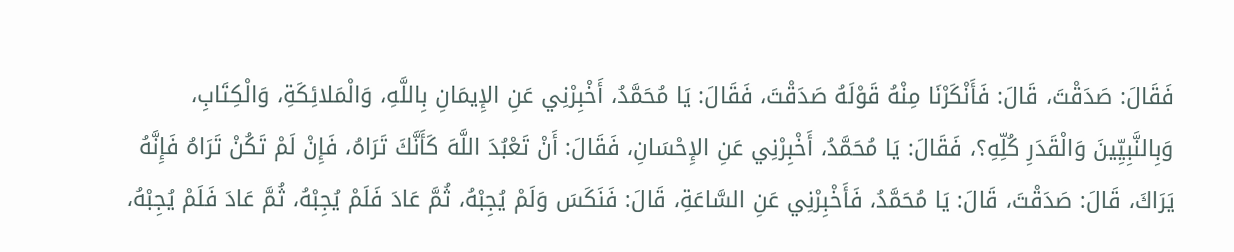فَقَالَ: صَدَقْتَ، قَالَ: فَأَنْكَرْنَا مِنْهُ قَوْلَهُ صَدَقْتَ، فَقَالَ: يَا مُحَمَّدُ، أَخْبِرْنِي عَنِ الإِيمَانِ بِاللَّهِ، وَالْمَلائِكَةِ، وَالْكِتَابِ، وَبِالنَّبِيِّينَ وَالْقَدَرِ كُلِّهِ؟، فَقَالَ: يَا مُحَمَّدُ، أَخْبِرْنِي عَنِ الإِحْسَانِ، فَقَالَ: أَنْ تَعْبُدَ اللَّهَ كَأَنَّكَ تَرَاهُ، فَإِنْ لَمْ تَكُنْ تَرَاهُ فَإِنَّهُ يَرَاكَ، قَالَ: صَدَقْتَ، قَالَ: يَا مُحَمَّدُ، فَأَخْبِرْنِي عَنِ السَّاعَةِ، قَالَ: فَنَكَسَ وَلَمْ يُجِبْهُ، ثُمَّ عَادَ فَلَمْ يُجِبْهُ، ثُمَّ عَادَ فَلَمْ يُجِبْهُ،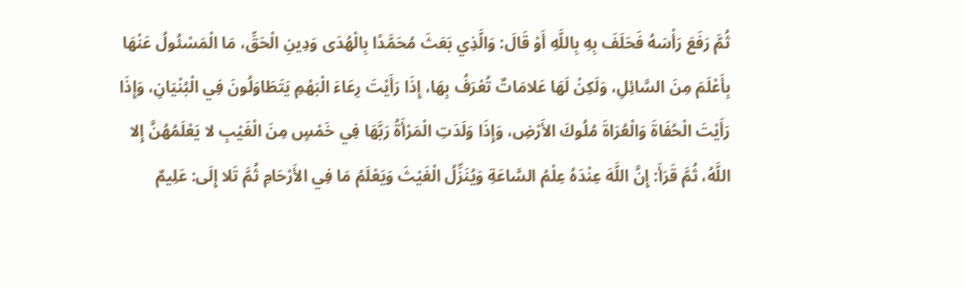ثُمَّ رَفَعَ رَأْسَهُ فَحَلَفَ بِهِ بِاللَّهِ أَوْ قَالَ: وَالَّذِي بَعَثَ مُحَمَّدًا بِالْهُدَى وَدِينِ الْحَقِّ، مَا الْمَسْئُولُ عَنْهَا بِأَعْلَمَ مِنَ السَّائِلِ، وَلَكِنْ لَهَا عَلامَاتٌ تُعْرَفُ بِهَا، إِذَا رَأَيْتَ رِعَاءَ الْبَهْمِ يَتَطَاوَلُونَ فِي الْبُنْيَانِ، وَإِذَا رَأَيْتَ الْحُفَاةَ وَالْعُرَاةَ مُلُوكَ الأَرْضِ، وَإِذَا وَلَدَتِ الْمَرْأَةُ رَبَّهَا فِي خَمْسٍ مِنَ الْغَيْبِ لا يَعْلَمُهُنَّ إِلا اللَّهُ، ثُمَّ قَرَأَ: إِنَّ اللَّهَ عِنْدَهُ عِلْمُ السَّاعَةِ وَيُنَزِّلُ الْغَيْثَ وَيَعْلَمُ مَا فِي الأَرْحَامِ ثُمَّ تَلا إِلَى: عَلِيمٌ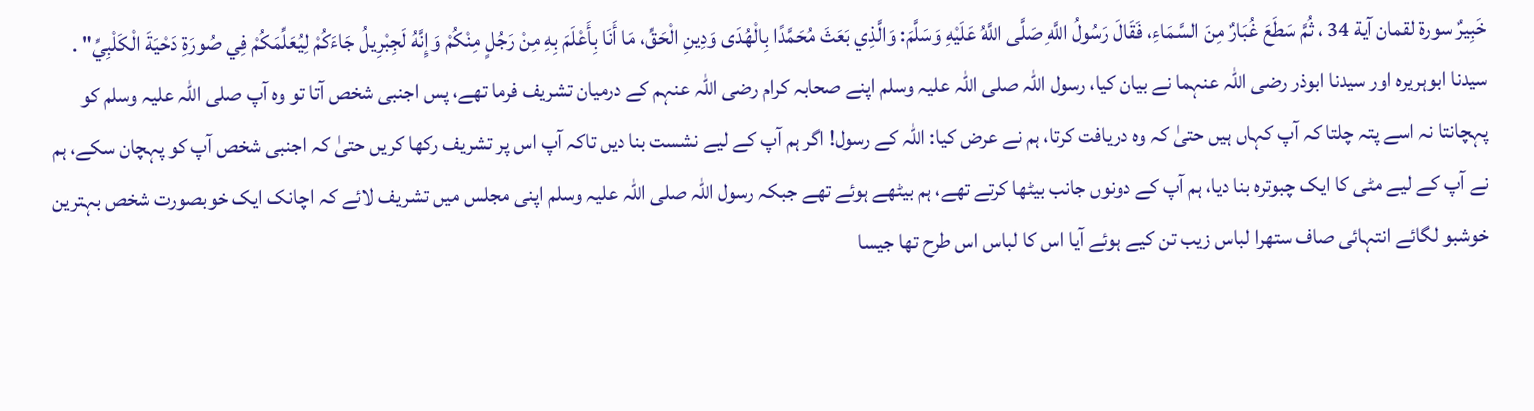خَبِيرٌ سورة لقمان آية 34 ، ثُمَّ سَطَعَ غُبَارٌ مِنَ السَّمَاءِ، فَقَالَ رَسُولُ اللَّهِ صَلَّى اللَّهُ عَلَيْهِ وَسَلَّمَ: وَالَّذِي بَعَثَ مُحَمَّدًا بِالْهُدَى وَدِينِ الْحَقِّ، مَا أَنَا بِأَعْلَمَ بِهِ مِنْ رَجُلٍ مِنْكُمْ وَإِنَّهُ لَجِبْرِيلُ جَاءَكُمْ لِيُعَلِّمَكُمْ فِي صُورَةِ دَحْيَةَ الْكَلْبِيِّ" .
سیدنا ابوہریرہ اور سیدنا ابوذر رضی اللہ عنہما نے بیان کیا، رسول اللہ صلی اللہ علیہ وسلم اپنے صحابہ کرام رضی اللہ عنہم کے درمیان تشریف فرما تھے، پس اجنبی شخص آتا تو وہ آپ صلی اللہ علیہ وسلم کو پہچانتا نہ اسے پتہ چلتا کہ آپ کہاں ہیں حتیٰ کہ وہ دریافت کرتا، ہم نے عرض کیا: اللہ کے رسول! اگر ہم آپ کے لیے نشست بنا دیں تاکہ آپ اس پر تشریف رکھا کریں حتیٰ کہ اجنبی شخص آپ کو پہچان سکے، ہم نے آپ کے لیے مٹی کا ایک چبوترہ بنا دیا، ہم آپ کے دونوں جانب بیٹھا کرتے تھے، ہم بیٹھے ہوئے تھے جبکہ رسول اللہ صلی اللہ علیہ وسلم اپنی مجلس میں تشریف لائے کہ اچانک ایک خوبصورت شخص بہترین خوشبو لگائے انتہائی صاف ستھرا لباس زیب تن کیے ہوئے آیا اس کا لباس اس طرح تھا جیسا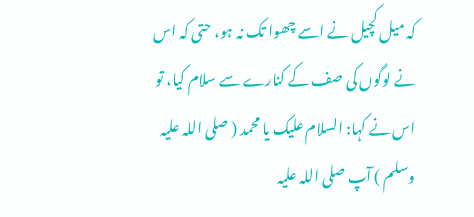کہ میل کچیل نے اسے چھوا تک نہ ہو، حتی کہ اس نے لوگوں کی صف کے کنارے سے سلام کیا، تو اس نے کہا: السلام علیک یا محمد ( صلی اللہ علیہ وسلم ) آپ صلی اللہ علیہ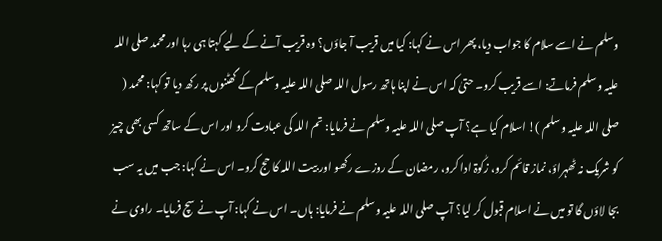وسلم نے اسے سلام کا جواب دیا، پھر اس نے کہا: کیا میں قریب آ جاؤں؟ وہ قریب آنے کے لیے کہتا ہی رہا اور محمد صلی اللہ علیہ وسلم فرماتے: اسے قریب کرو۔ حتیٰ کہ اس نے اپنا ہاتھ رسول اللہ صلی اللہ علیہ وسلم کے گھٹنوں پر رکھ دیا تو کہا: محمد ( صلی اللہ علیہ وسلم )! اسلام کیا ہے؟ آپ صلی اللہ علیہ وسلم نے فرمایا: تم اللہ کی عبادت کرو اور اس کے ساتھ کسی بھی چیز کو شریک نہ ٹھہراؤ، نماز قائم کرو، زکٰوۃ ادا کرو، رمضان کے روزے رکھو اور بیت اللہ کا حج کرو۔ اس نے کہا: جب میں یہ سب بجا لاؤں گا تو میں نے اسلام قبول کر لیا؟ آپ صلی اللہ علیہ وسلم نے فرمایا: ہاں۔ اس نے کہا: آپ نے سچ فرمایا۔ راوی نے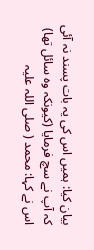بیان کیا: ہمیں اس کی یہ بات پسند نہ آئی کہ آپ نے سچ فرمایا (کیونکہ وہ سائل تھا) اس نے کہا: محمد ( صلی اللہ علیہ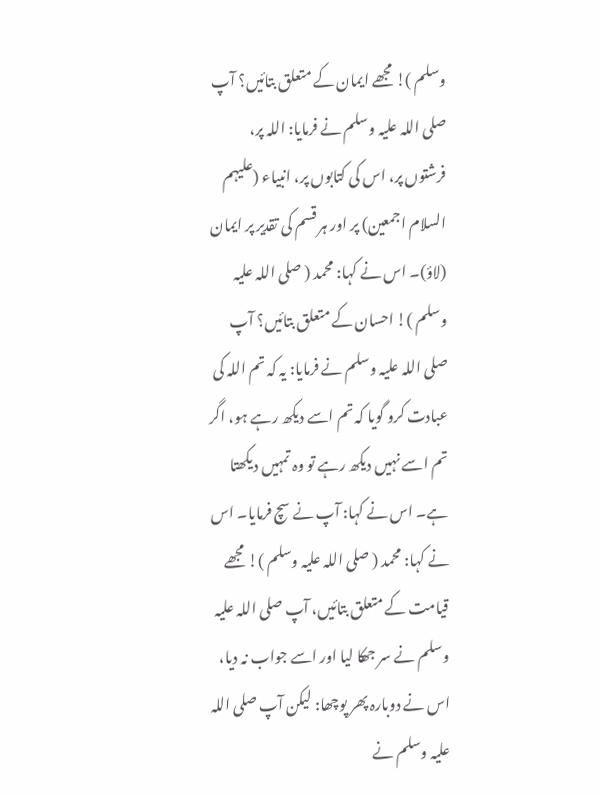وسلم )! مجھے ایمان کے متعلق بتائیں؟ آپ صلی اللہ علیہ وسلم نے فرمایا: اللہ پر، فرشتوں پر، اس کی کتابوں پر، انبیاء (علیہم السلام اجمعین) پر اور ہر قسم کی تقدیر پر ایمان (لاؤ)۔ اس نے کہا: محمد ( صلی اللہ علیہ وسلم )! احسان کے متعلق بتائیں؟ آپ صلی اللہ علیہ وسلم نے فرمایا: یہ کہ تم اللہ کی عبادت کرو گویا کہ تم اسے دیکھ رہے ہو، اگر تم اسے نہیں دیکھ رہے تو وہ تمہیں دیکھتا ہے۔ اس نے کہا: آپ نے سچ فرمایا۔ اس نے کہا: محمد ( صلی اللہ علیہ وسلم )! مجھے قیامت کے متعلق بتائیں، آپ صلی اللہ علیہ وسلم نے سر جھکا لیا اور اسے جواب نہ دیا، اس نے دوبارہ پھر پوچھا: لیکن آپ صلی اللہ علیہ وسلم نے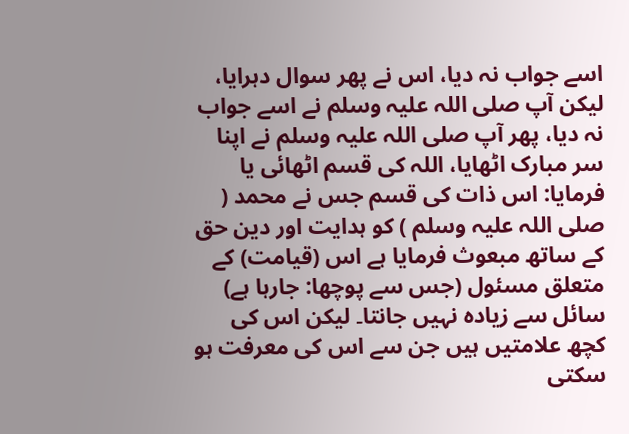اسے جواب نہ دیا، اس نے پھر سوال دہرایا، لیکن آپ صلی اللہ علیہ وسلم نے اسے جواب نہ دیا، پھر آپ صلی اللہ علیہ وسلم نے اپنا سر مبارک اٹھایا، اللہ کی قسم اٹھائی یا فرمایا: اس ذات کی قسم جس نے محمد ( صلی اللہ علیہ وسلم ) کو ہدایت اور دین حق کے ساتھ مبعوث فرمایا ہے اس (قیامت) کے متعلق مسئول (جس سے پوچھا: جارہا ہے) سائل سے زیادہ نہیں جانتا۔ لیکن اس کی کچھ علامتیں ہیں جن سے اس کی معرفت ہو سکتی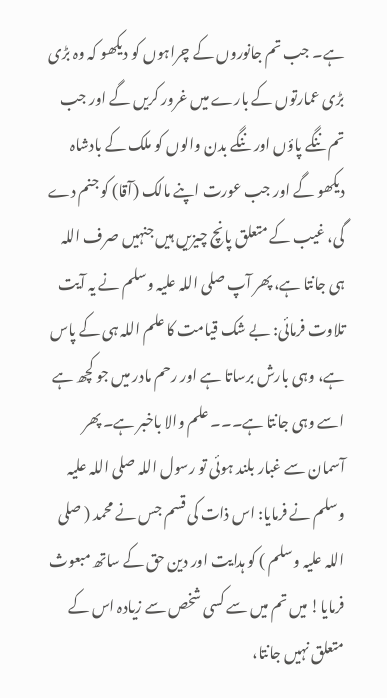ہے۔ جب تم جانوروں کے چراہوں کو دیکھو کہ وہ بڑی بڑی عمارتوں کے بارے میں غرور کریں گے اور جب تم ننگے پاؤں اور ننگے بدن والوں کو ملک کے بادشاہ دیکھو گے اور جب عورت اپنے مالک (آقا) کو جنم دے گی، غیب کے متعلق پانچ چیزیں ہیں جنہیں صرف اللہ ہی جانتا ہے، پھر آپ صلی اللہ علیہ وسلم نے یہ آیت تلاوت فرمائی: بے شک قیامت کا علم اللہ ہی کے پاس ہے، وہی بارش برساتا ہے اور رحم مادر میں جو کچھ ہے اسے وہی جانتا ہے۔۔۔ علم والا باخبر ہے۔ پھر آسمان سے غبار بلند ہوئی تو رسول اللہ صلی اللہ علیہ وسلم نے فرمایا: اس ذات کی قسم جس نے محمد ( صلی اللہ علیہ وسلم ) کو ہدایت اور دین حق کے ساتھ مبعوث فرمایا! میں تم میں سے کسی شخص سے زیادہ اس کے متعلق نہیں جانتا،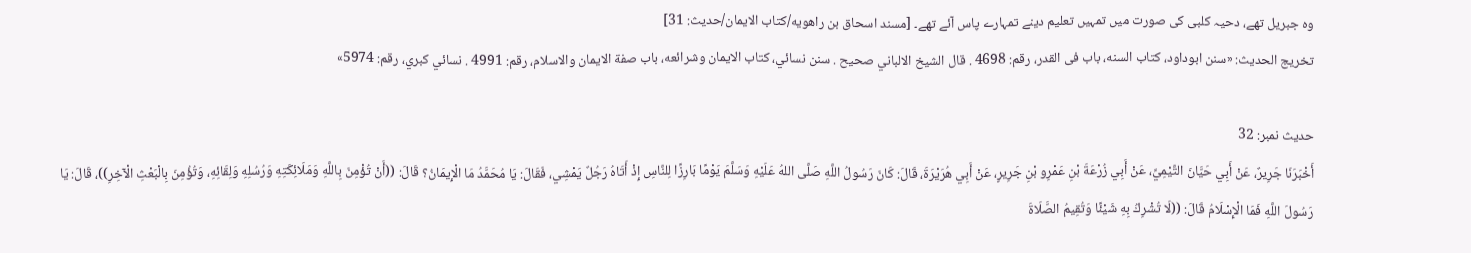وہ جبریل تھے، دحیہ کلبی کی صورت میں تمہیں تعلیم دینے تمہارے پاس آئے تھے۔ [مسند اسحاق بن راهويه/كتاب الايمان/حدیث: 31]
تخریج الحدیث: «سنن ابوداود، كتاب السنه، باب فى القدر، رقم: 4698 . قال الشيخ الالباني صحيح . سنن نسائي، كتاب الايمان وشرائعه، باب صفة الايمان والاسلام، رقم: 4991 . نسائي كبري، رقم: 5974»

حدیث نمبر: 32
أَخْبَرَنَا جَرِيرٌ، عَنْ أَبِي حَيَّانَ التَّيْمِيِّ، عَنْ أَبِي زُرْعَةَ بْنِ عَمْرِو بْنِ جَرِيرٍ، عَنْ أَبِي هُرَيْرَةَ، قَالَ: كَانَ رَسُولُ اللَّهِ صَلَّى اللهُ عَلَيْهِ وَسَلَّمَ يَوْمًا بَارِزًا لِلنَّاسِ إِذْ أَتَاهُ رَجُلٌ يَمْشِي، فَقَالَ: يَا مُحَمَّدُ مَا الْإِيمَانُ؟ قَالَ: ((أَنْ تُؤْمِنَ بِاللَّهِ وَمَلَائِكَتِهِ وَرُسُلِهِ وَلِقَائِهِ، وَتُؤُمِنَ بِالْبَعْثِ الْآخِرِ))، قَالَ: يَا رَسُولَ اللَّهِ فَمَا الْإِسْلَامُ قَالَ: ((لَا تُشْرِكُ بِهِ شَيْئًا وَتُقِيمُ الصَّلَاةَ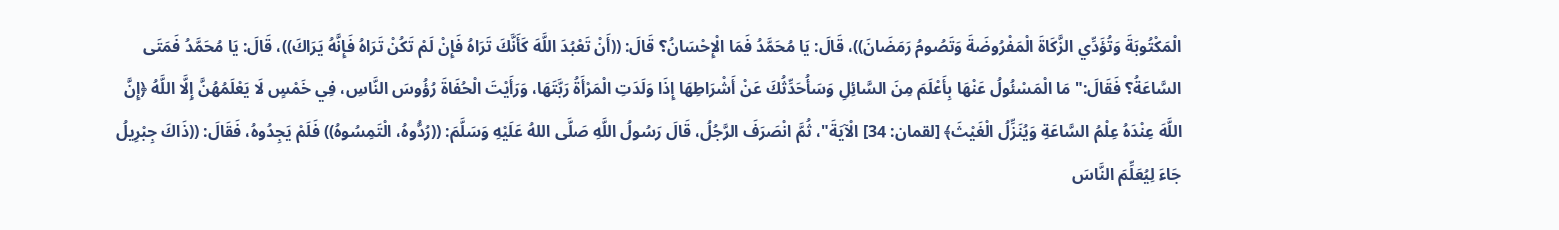الْمَكْتُوبَةَ وَتُؤَدِّي الزَّكَاةَ الْمَفْرُوضَةَ وَتَصُومُ رَمَضَانَ))، قَالَ: يَا مُحَمَّدُ فَمَا الْإِحْسَانُ؟ قَالَ: ((أَنْ تَعْبُدَ اللَّهَ كَأَنَّكَ تَرَاهُ فَإِنْ لَمْ تَكُنْ تَرَاهُ فَإِنَّهُ يَرَاكَ))، قَالَ: يَا مُحَمَّدُ فَمَتَى السَّاعَةُ؟ فَقَالَ:" مَا الْمَسْئُولُ عَنْهَا بِأَعْلَمَ مِنَ السَّائِلِ وَسَأُحَدِّثُكَ عَنْ أَشْرَاطِهَا إِذَا وَلَدَتِ الْمَرْأَةُ رَبَّتَهَا، وَرَأَيْتَ الْحُفَاةَ رُؤُوسَ النَّاسِ، فِي خَمْسٍ لَا يَعْلَمُهُنَّ إِلَّا اللَّهُ ﴿إِنَّ اللَّهَ عِنْدَهُ عِلْمُ السَّاعَةِ وَيُنَزِّلُ الْغَيْثَ﴾ [لقمان: 34] الْآيَةَ"، ثُمَّ انْصَرَفَ الرَّجُلُ، قَالَ رَسُولُ اللَّهِ صَلَّى اللهُ عَلَيْهِ وَسَلَّمَ: ((رُدُّوهُ، الْتَمِسُوهُ)) فَلَمْ يَجِدُوهُ، فَقَالَ: ((ذَاكَ جِبْرِيلُ جَاءَ لِيُعَلِّمَ النَّاسَ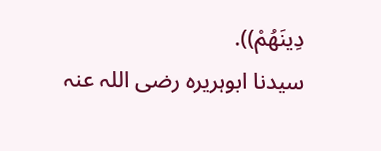دِينَهُمْ)).
سیدنا ابوہریرہ رضی اللہ عنہ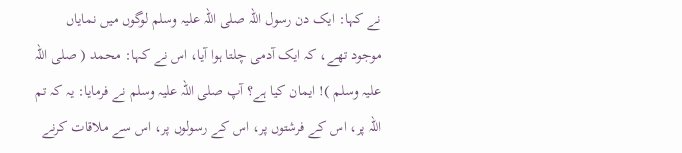نے کہا: ایک دن رسول اللہ صلی اللہ علیہ وسلم لوگوں میں نمایاں موجود تھے، کہ ایک آدمی چلتا ہوا آیا، اس نے کہا: محمد ( صلی اللہ علیہ وسلم )! ایمان کیا ہے؟ آپ صلی اللہ علیہ وسلم نے فرمایا: یہ کہ تم اللہ پر، اس کے فرشتوں پر، اس کے رسولوں پر، اس سے ملاقات کرنے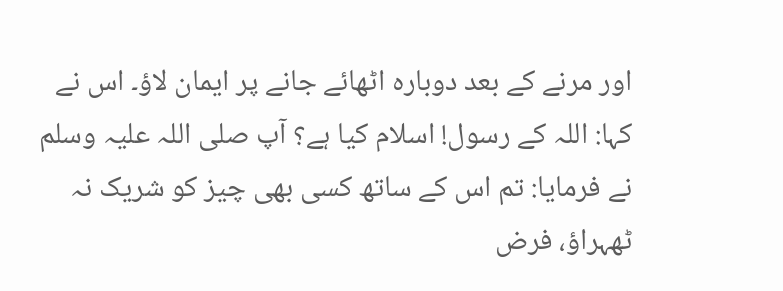اور مرنے کے بعد دوبارہ اٹھائے جانے پر ایمان لاؤ۔ اس نے کہا: اللہ کے رسول! اسلام کیا ہے؟ آپ صلی اللہ علیہ وسلم نے فرمایا: تم اس کے ساتھ کسی بھی چیز کو شریک نہ ٹھہراؤ، فرض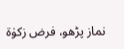نماز پڑھو، فرض زکوٰۃ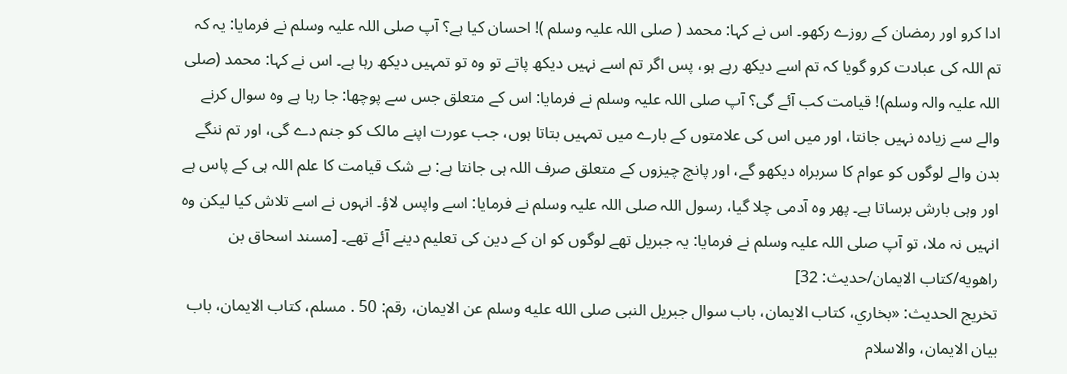ادا کرو اور رمضان کے روزے رکھو۔ اس نے کہا: محمد ( صلی اللہ علیہ وسلم )! احسان کیا ہے؟ آپ صلی اللہ علیہ وسلم نے فرمایا: یہ کہ تم اللہ کی عبادت کرو گویا کہ تم اسے دیکھ رہے ہو، پس اگر تم اسے نہیں دیکھ پاتے تو وہ تو تمہیں دیکھ رہا ہے۔ اس نے کہا: محمد (صلی اللہ علیہ والہ وسلم)! قیامت کب آئے گی؟ آپ صلی اللہ علیہ وسلم نے فرمایا: اس کے متعلق جس سے پوچھا: جا رہا ہے وہ سوال کرنے والے سے زیادہ نہیں جانتا، اور میں اس کی علامتوں کے بارے میں تمہیں بتاتا ہوں، جب عورت اپنے مالک کو جنم دے گی، اور تم ننگے بدن والے لوگوں کو عوام کا سربراہ دیکھو گے، اور پانچ چیزوں کے متعلق صرف اللہ ہی جانتا ہے: بے شک قیامت کا علم اللہ ہی کے پاس ہے اور وہی بارش برساتا ہے۔ پھر وہ آدمی چلا گیا، رسول اللہ صلی اللہ علیہ وسلم نے فرمایا: اسے واپس لاؤ۔ انہوں نے اسے تلاش کیا لیکن وہ انہیں نہ ملا، تو آپ صلی اللہ علیہ وسلم نے فرمایا: یہ جبریل تھے لوگوں کو ان کے دین کی تعلیم دینے آئے تھے۔ [مسند اسحاق بن راهويه/كتاب الايمان/حدیث: 32]
تخریج الحدیث: «بخاري، كتاب الايمان، باب سوال جبريل النبى صلى الله عليه وسلم عن الايمان، رقم: 50 . مسلم، كتاب الايمان، باب بيان الايمان، والاسلام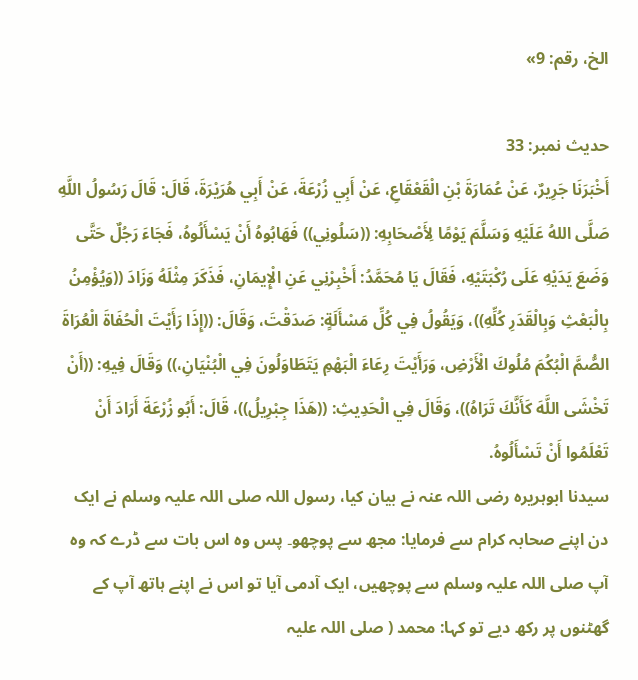الخ، رقم: 9»

حدیث نمبر: 33
أَخْبَرَنَا جَرِيرٌ، عَنْ عُمَارَةَ بْنِ الْقَعْقَاعِ، عَنْ أَبِي زُرْعَةَ، عَنْ أَبِي هُرَيْرَةَ، قَالَ: قَالَ رَسُولُ اللَّهِ صَلَّى اللهُ عَلَيْهِ وَسَلَّمَ يَوْمًا لِأَصْحَابِهِ: ((سَلُونِي)) فَهَابُوهُ أَنْ يَسْأَلُوهُ، فَجَاءَ رَجُلٌ حَتَّى وَضَعَ يَدَيْهِ عَلَى رُكْبَتَيْهِ، فَقَالَ يَا مُحَمَّدُ: أَخْبِرْنِي عَنِ الْإِيمَانِ، فَذَكَرَ مِثْلَهُ وَزَادَ ((وَيُؤْمِنُ بِالْبَعْثِ وَبِالْقَدَرِ كُلِّهِ))، وَيَقُولُ فِي كُلِّ مَسْأَلَةٍ: صَدَقْتَ، وَقَالَ: ((إِذَا رَأَيْتَ الْحُفَاةَ الْعُرَاةَ الصُّمَّ الْبُكُمَ مُلُوكَ الْأَرْضِ، وَرَأَيْتَ رِعَاءَ الْبَهْمِ يَتَطَاوَلُونَ فِي الْبُنْيَانِ،)) وَقَالَ فِيهِ: ((أَنْ تَخْشَى اللَّهَ كَأَنَّكَ تَرَاهُ))، وَقَالَ فِي الْحَدِيثِ: ((هَذَا جِبْرِيلُ))، قَالَ: أَبُو زُرْعَةَ أَرَادَ أَنْ تَعْلَمُوا أَنْ تَسْأَلُوهُ.
سیدنا ابوہریرہ رضی اللہ عنہ نے بیان کیا، رسول اللہ صلی اللہ علیہ وسلم نے ایک دن اپنے صحابہ کرام سے فرمایا: مجھ سے پوچھو۔ پس وہ اس بات سے ڈرے کہ وہ آپ صلی اللہ علیہ وسلم سے پوچھیں، ایک آدمی آیا تو اس نے اپنے ہاتھ آپ کے گھٹنوں پر رکھ دیے تو کہا: محمد ( صلی اللہ علیہ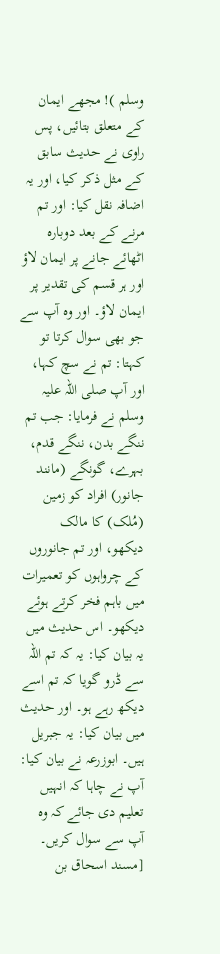وسلم )! مجھے ایمان کے متعلق بتائیں، پس راوی نے حدیث سابق کے مثل ذکر کیا، اور یہ اضافہ نقل کیا: اور تم مرنے کے بعد دوبارہ اٹھائے جانے پر ایمان لاؤ اور ہر قسم کی تقدیر پر ایمان لاؤ۔ اور وہ آپ سے جو بھی سوال کرتا تو کہتا: تم نے سچ کہا، اور آپ صلی اللہ علیہ وسلم نے فرمایا: جب تم ننگے بدن، ننگے قدم، بہرے، گونگے (مانند جانور) افراد کو زمین (مُلک) کا مالک دیکھو، اور تم جانوروں کے چرواہوں کو تعمیرات میں باہم فخر کرتے ہوئے دیکھو۔ اس حدیث میں یہ بیان کیا: یہ کہ تم اللہ سے ڈرو گویا کہ تم اسے دیکھ رہے ہو۔ اور حدیث میں بیان کیا: یہ جبریل ہیں۔ ابوزرعہ نے بیان کیا: آپ نے چاہا کہ انہیں تعلیم دی جائے کہ وہ آپ سے سوال کریں۔ [مسند اسحاق بن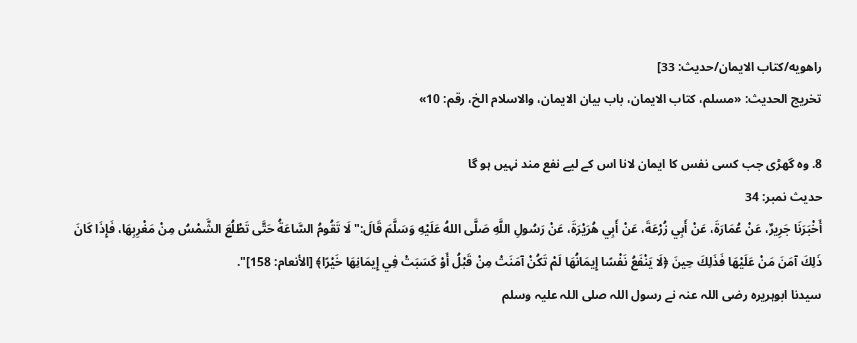راهويه/كتاب الايمان/حدیث: 33]
تخریج الحدیث: «مسلم، كتاب الايمان، باب بيان الايمان، والاسلام الخ، رقم: 10»

8. وہ گھڑی جب کسی نفس کا ایمان لانا اس کے لیے نفع مند نہیں ہو گا
حدیث نمبر: 34
أَخْبَرَنَا جَرِيرٌ، عَنْ عُمَارَةَ، عَنْ أَبِي زُرْعَةَ، عَنْ أَبِي هُرَيْرَةَ، عَنْ رَسُولِ اللَّهِ صَلَّى اللهُ عَلَيْهِ وَسَلَّمَ قَالَ:" لَا تَقُومُ السَّاعَةُ حَتَّى تَطْلُعَ الشَّمْسُ مِنْ مَغْرِبِهَا، فَإِذَا كَانَ ذَلِكَ آمَنَ مَنْ عَلَيْهَا فَذَلِكَ حِينَ ﴿لَا يَنْفَعُ نَفْسًا إِيمَانُهَا لَمْ تَكُنْ آمَنَتْ مِنْ قَبْلُ أَوْ كَسَبَتْ فِي إِيمَانِهَا خَيْرًا﴾ [الأنعام: 158]".
سیدنا ابوہریرہ رضی اللہ عنہ نے رسول اللہ صلی اللہ علیہ وسلم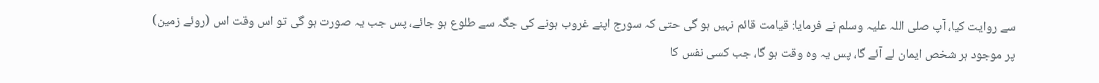سے روایت کیا، آپ صلی اللہ علیہ وسلم نے فرمایا: قیامت قائم نہیں ہو گی حتی کہ سورج اپنے غروب ہونے کی جگہ سے طلوع ہو جائے، پس جب یہ صورت ہو گی تو اس وقت اس (روئے زمین) پر موجود ہر شخص ایمان لے آئے گا، پس یہ وہ وقت ہو گا، جب کسی نفس کا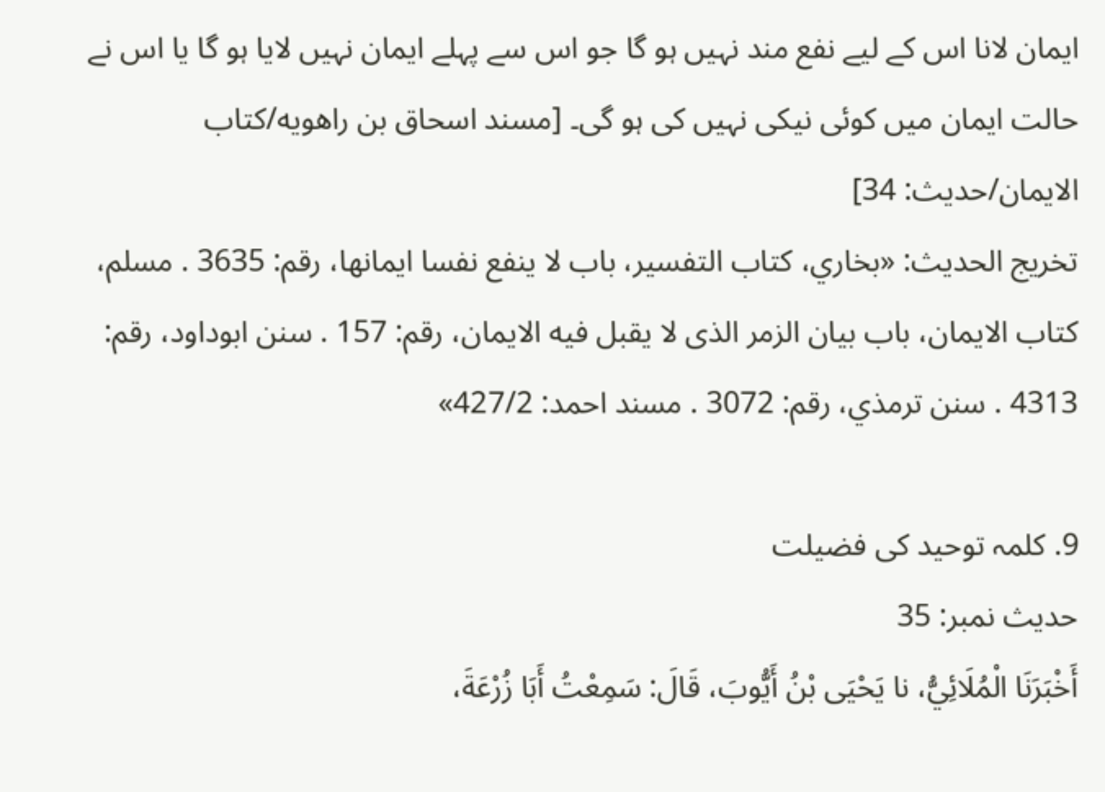ایمان لانا اس کے لیے نفع مند نہیں ہو گا جو اس سے پہلے ایمان نہیں لایا ہو گا یا اس نے حالت ایمان میں کوئی نیکی نہیں کی ہو گی۔ [مسند اسحاق بن راهويه/كتاب الايمان/حدیث: 34]
تخریج الحدیث: «بخاري، كتاب التفسير، باب لا ينفع نفسا ايمانها، رقم: 3635 . مسلم، كتاب الايمان، باب بيان الزمر الذى لا يقبل فيه الايمان، رقم: 157 . سنن ابوداود، رقم: 4313 . سنن ترمذي، رقم: 3072 . مسند احمد: 427/2»

9. کلمہ توحید کی فضیلت
حدیث نمبر: 35
أَخْبَرَنَا الْمُلَائِيُّ، نا يَحْيَى بْنُ أَيُّوبَ، قَالَ: سَمِعْتُ أَبَا زُرْعَةَ،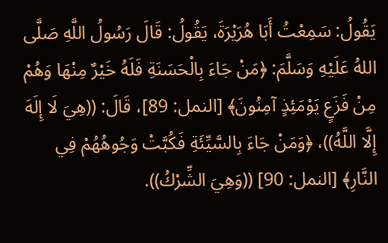يَقُولُ: سَمِعْتُ أَبَا هُرَيْرَةَ، يَقُولُ: قَالَ رَسُولُ اللَّهِ صَلَّى اللهُ عَلَيْهِ وَسَلَّمَ: ﴿مَنْ جَاءَ بِالْحَسَنَةِ فَلَهُ خَيْرٌ مِنْهَا وَهُمْ مِنْ فَزَعٍ يَوْمَئِذٍ آمِنُونَ﴾ [النمل: 89]، قَالَ: ((هِيَ لَا إِلَهَ إِلَّا اللَّهُ))، ﴿وَمَنْ جَاءَ بِالسَّيِّئَةِ فَكُبَّتْ وَجُوهُهُمْ فِي النَّارِ﴾ [النمل: 90] ((وَهِيَ الشِّرْكُ)).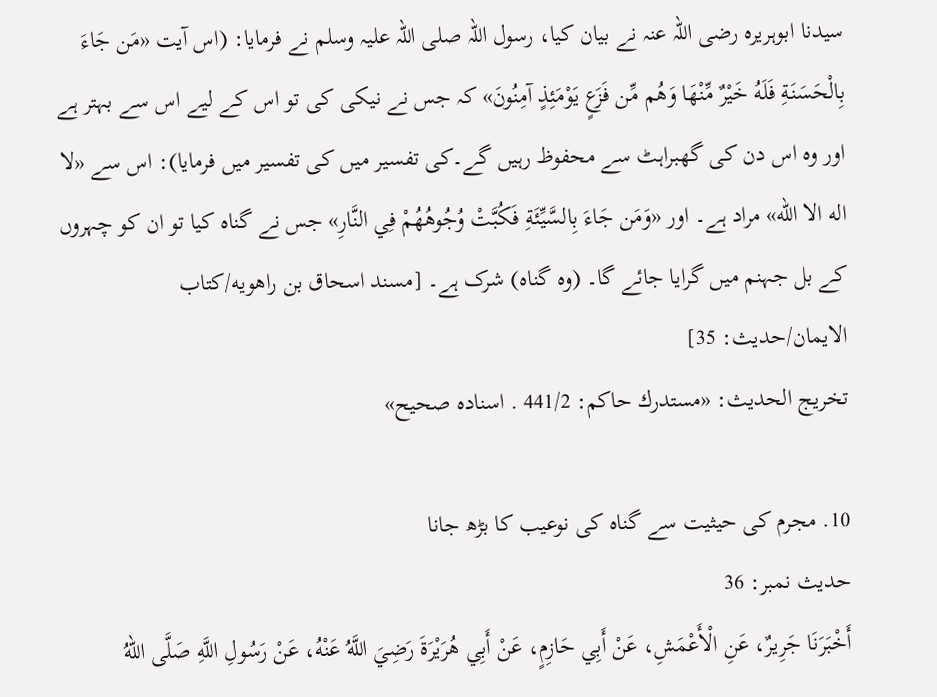سیدنا ابوہریرہ رضی اللہ عنہ نے بیان کیا، رسول اللہ صلی اللہ علیہ وسلم نے فرمایا: (اس آیت «مَن جَاءَ بِالْحَسَنَةِ فَلَهُ خَيْرٌ مِّنْهَا وَهُم مِّن فَزَعٍ يَوْمَئِذٍ آمِنُونَ» کہ جس نے نیکی کی تو اس کے لیے اس سے بہتر ہے اور وہ اس دن کی گھبراہٹ سے محفوظ رہیں گے۔کی تفسیر میں کی تفسیر میں فرمایا): اس سے «لا اله الا الله» مراد ہے۔ اور «وَمَن جَاءَ بِالسَّيِّئَةِ فَكُبَّتْ وُجُوهُهُمْ فِي النَّارِ» جس نے گناہ کیا تو ان کو چہروں کے بل جہنم میں گرایا جائے گا۔ (وہ گناہ) شرک ہے۔ [مسند اسحاق بن راهويه/كتاب الايمان/حدیث: 35]
تخریج الحدیث: «مستدرك حاكم: 441/2 . اسناده صحيح»

10. مجرم کی حیثیت سے گناہ کی نوعیب کا بڑھ جانا
حدیث نمبر: 36
أَخْبَرَنَا جَرِيرٌ، عَنِ الْأَعْمَشِ، عَنْ أَبِي حَازِمٍ، عَنْ أَبِي هُرَيْرَةَ رَضِيَ اللَّهُ عَنْهُ، عَنْ رَسُولِ اللَّهِ صَلَّى اللهُ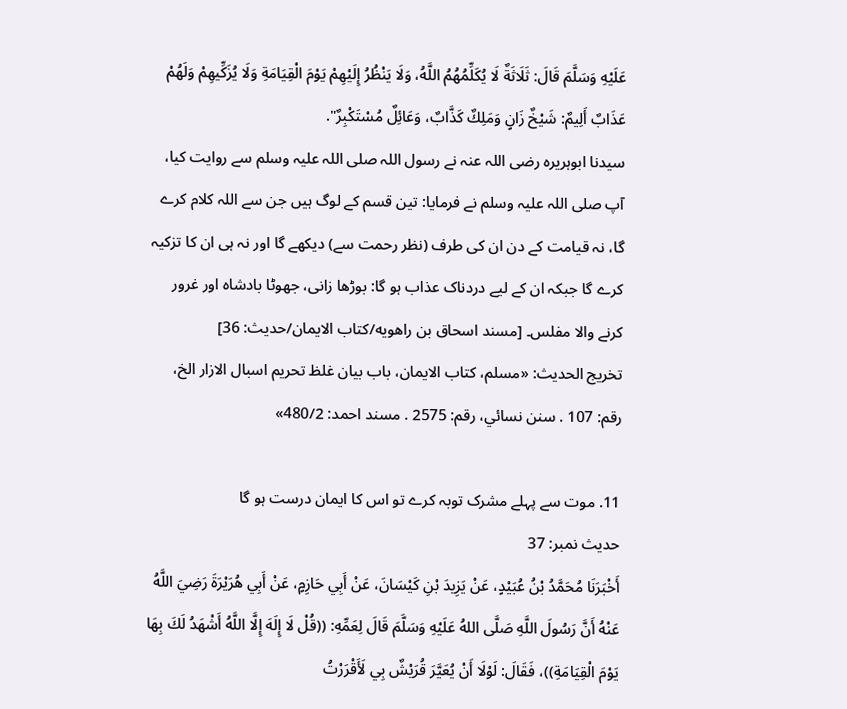عَلَيْهِ وَسَلَّمَ قَالَ: ثَلَاثَةٌ لَا يُكَلِّمُهُمُ اللَّهُ، وَلَا يَنْظُرُ إِلَيْهِمْ يَوْمَ الْقِيَامَةِ وَلَا يُزَكِّيهِمْ وَلَهُمْ عَذَابٌ أَلِيمٌ: شَيْخٌ زَانٍ وَمَلِكٌ كَذَّابٌ، وَعَائِلٌ مُسْتَكْبِرٌ".
سیدنا ابوہریرہ رضی اللہ عنہ نے رسول اللہ صلی اللہ علیہ وسلم سے روایت کیا، آپ صلی اللہ علیہ وسلم نے فرمایا: تین قسم کے لوگ ہیں جن سے اللہ کلام کرے گا، نہ قیامت کے دن ان کی طرف (نظر رحمت سے) دیکھے گا اور نہ ہی ان کا تزکیہ کرے گا جبکہ ان کے لیے دردناک عذاب ہو گا: بوڑھا زانی، جھوٹا بادشاہ اور غرور کرنے والا مفلس۔ [مسند اسحاق بن راهويه/كتاب الايمان/حدیث: 36]
تخریج الحدیث: «مسلم، كتاب الايمان، باب بيان غلظ تحريم اسبال الازار الخ، رقم: 107 . سنن نسائي، رقم: 2575 . مسند احمد: 480/2»

11. موت سے پہلے مشرک توبہ کرے تو اس کا ایمان درست ہو گا
حدیث نمبر: 37
أَخْبَرَنَا مُحَمَّدُ بْنُ عُبَيْدٍ، عَنْ يَزِيدَ بْنِ كَيْسَانَ، عَنْ أَبِي حَازِمٍ، عَنْ أَبِي هُرَيْرَةَ رَضِيَ اللَّهُ عَنْهُ أَنَّ رَسُولَ اللَّهِ صَلَّى اللهُ عَلَيْهِ وَسَلَّمَ قَالَ لِعَمِّهِ: ((قُلْ لَا إِلَهَ إِلَّا اللَّهُ أَشْهَدُ لَكَ بِهَا يَوْمَ الْقِيَامَةِ))، فَقَالَ: لَوْلَا أَنْ يُعَيَّرَ قُرَيْشٌ بِي لَأَقْرَرْتُ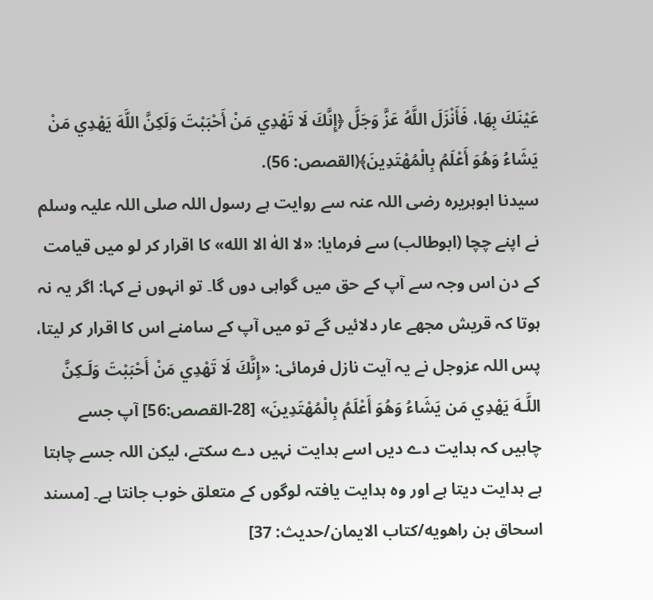عَيْنَكَ بِهَا، فَأَنْزَلَ اللَّهُ عَزَّ وَجَلَّ ﴿إِنَّكَ لَا تَهْدِي مَنْ أَحْبَبْتَ وَلَكِنَّ اللَّهَ يَهْدِي مَنْ يَشَاءُ وَهُوَ أَعْلَمُ بِالْمُهْتَدِينَ﴾(القصص: 56).
سیدنا ابوہریرہ رضی اللہ عنہ سے روایت ہے رسول اللہ صلی اللہ علیہ وسلم نے اپنے چچا (ابوطالب) سے فرمایا: «لا الهٰ الا الله» کا اقرار کر لو میں قیامت کے دن اس وجہ سے آپ کے حق میں گواہی دوں گا۔ تو انہوں نے کہا: اگر یہ نہ ہوتا کہ قریش مجھے عار دلائیں گے تو میں آپ کے سامنے اس کا اقرار کر لیتا، پس اللہ عزوجل نے یہ آیت نازل فرمائی: «إِنَّكَ لَا تَهْدِي مَنْ أَحْبَبْتَ وَلَـكِنَّ اللَّـهَ يَهْدِي مَن يَشَاءُ وَهُوَ أَعْلَمُ بِالْمُهْتَدِينَ» [28-القصص:56] آپ جسے چاہیں کہ ہدایت دے دیں اسے ہدایت نہیں دے سکتے، لیکن اللہ جسے چاہتا ہے ہدایت دیتا ہے اور وہ ہدایت یافتہ لوگوں کے متعلق خوب جانتا ہے۔ [مسند اسحاق بن راهويه/كتاب الايمان/حدیث: 37]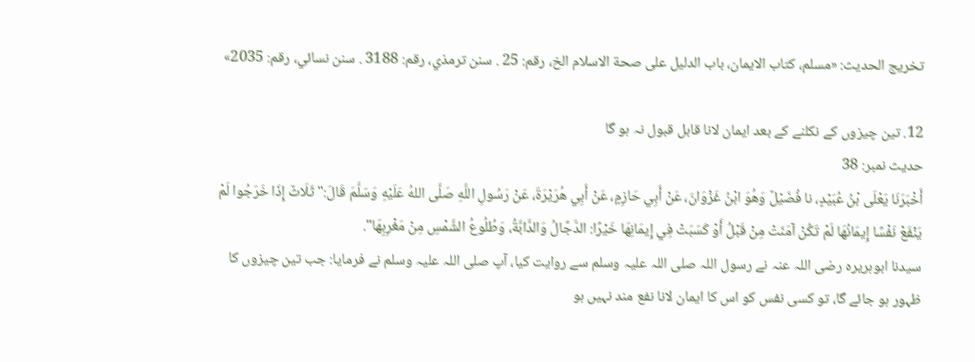تخریج الحدیث: «مسلم، كتاب الايمان، باب الدليل على صحة الاسلام الخ، رقم: 25 . سنن ترمذي، رقم: 3188 . سنن نسائي، رقم: 2035»

12. تین چیزوں کے نکلنے کے بعد ایمان لانا قابل قبول نہ ہو گا
حدیث نمبر: 38
أَخْبَرَنَا يَعْلَى بْنُ عُبَيْدٍ، نا فُضَيْلٌ وَهُوَ ابْنُ غَزْوَانَ، عَنْ أَبِي حَازِمٍ، عَنْ أَبِي هُرَيْرَةَ، عَنْ رَسُولِ اللَّهِ صَلَّى اللهُ عَلَيْهِ وَسَلَّمَ قَالَ:" ثَلَاثٌ إِذَا خَرَجُوا لَمْ يَنْفَعْ نَفْسًا إِيمَانُهَا لَمْ تَكُنْ آمَنَتْ مِنْ قَبْلُ أَوْ كَسَبَتْ فِي إِيمَانِهَا خَيْرًا: الدَّجَّالُ وَالدَّابَّةُ، وَطُلُوعُ الشَّمْسِ مِنْ مَغْرِبِهَا".
سیدنا ابوہریرہ رضی اللہ عنہ نے رسول اللہ صلی اللہ علیہ وسلم سے روایت کیا، آپ صلی اللہ علیہ وسلم نے فرمایا: جب تین چیزوں کا ظہور ہو جائے گا، تو کسی نفس کو اس کا ایمان لانا نفع مند نہیں ہو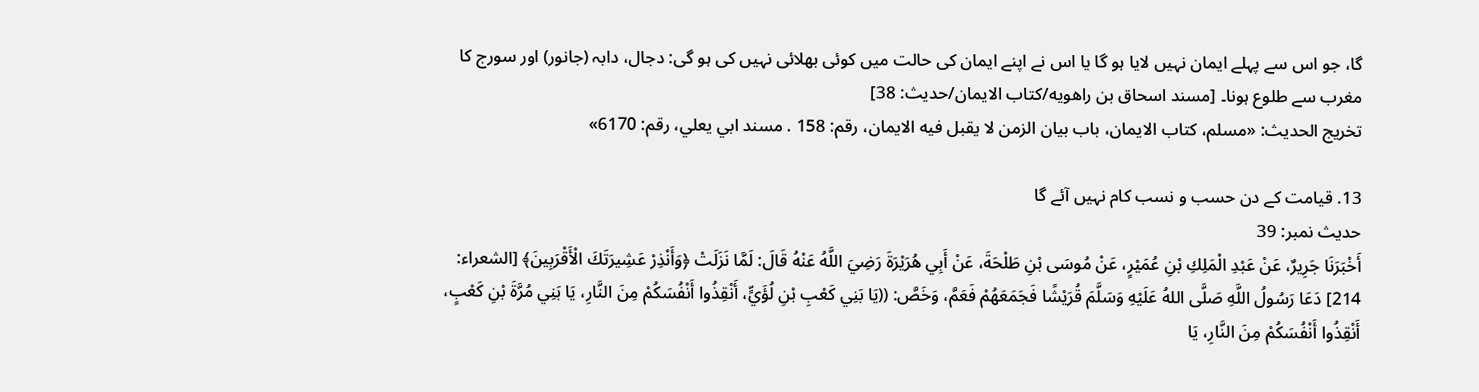گا، جو اس سے پہلے ایمان نہیں لایا ہو گا یا اس نے اپنے ایمان کی حالت میں کوئی بھلائی نہیں کی ہو گی: دجال، دابہ (جانور) اور سورج کا مغرب سے طلوع ہونا۔ [مسند اسحاق بن راهويه/كتاب الايمان/حدیث: 38]
تخریج الحدیث: «مسلم، كتاب الايمان، باب بيان الزمن لا يقبل فيه الايمان، رقم: 158 . مسند ابي يعلي، رقم: 6170»

13. قیامت کے دن حسب و نسب کام نہیں آئے گا
حدیث نمبر: 39
أَخْبَرَنَا جَرِيرٌ، عَنْ عَبْدِ الْمَلِكِ بْنِ عُمَيْرٍ، عَنْ مُوسَى بْنِ طَلْحَةَ، عَنْ أَبِي هُرَيْرَةَ رَضِيَ اللَّهُ عَنْهُ قَالَ: لَمَّا نَزَلَتْ ﴿وَأَنْذِرْ عَشِيرَتَكَ الْأَقْرَبِينَ﴾ [الشعراء: 214] دَعَا رَسُولُ اللَّهِ صَلَّى اللهُ عَلَيْهِ وَسَلَّمَ قُرَيْشًا فَجَمَعَهُمْ فَعَمَّ، وَخَصَّ: ((يَا بَنِي كَعْبِ بْنِ لُؤَيٍّ، أَنْقِذُوا أَنْفُسَكُمْ مِنَ النَّارِ، يَا بَنِي مُرَّةَ بْنِ كَعْبٍ، أَنْقِذُوا أَنْفُسَكُمْ مِنَ النَّارِ، يَا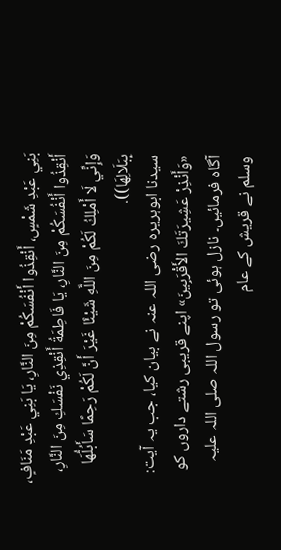بَنِي عَبْدِ شَمْسٍ، أَنْقِذُوا أَنْفُسَكُمْ مِنَ النَّارِ، يَا بَنِي عَبْدِ مَنَافٍ، أَنْقِذُوا أَنْفُسَكُمْ مِنَ النَّارِ، يَا فَاطِمَةُ أَنْقِذِي نَفْسَكِ مِنَ النَّارِ، وَإِنِّي لَا أَمْلِكُ لَكُمْ مِنَ اللَّهِ شَيْئًا غَيْرَ أَنَّ لَكُمْ رَحِمًا سَأَبُلُّهَا بِبَلَالِهَا)).
سیدنا ابوہریرہ رضی اللہ عنہ نے بیان کیا، جب یہ آیت: «وَأَنْذِرْ عَشِيرَتَكَ الأَقْرَبِينَ» اپنے قریبی رشتے داروں کو آگاہ فرمائیں۔ نازل ہوئی تو رسول اللہ صلی اللہ علیہ وسلم نے قریش کے عام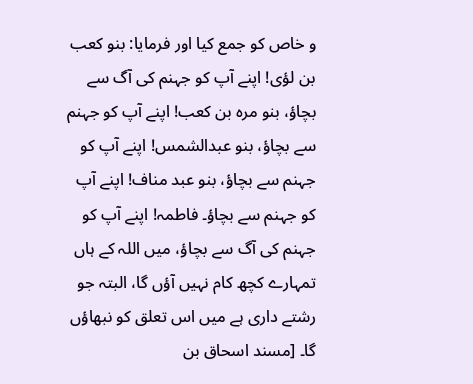و خاص کو جمع کیا اور فرمایا: بنو کعب بن لؤی! اپنے آپ کو جہنم کی آگ سے بچاؤ، بنو مرہ بن کعب! اپنے آپ کو جہنم سے بچاؤ، بنو عبدالشمس! اپنے آپ کو جہنم سے بچاؤ، بنو عبد مناف! اپنے آپ کو جہنم سے بچاؤ۔ فاطمہ! اپنے آپ کو جہنم کی آگ سے بچاؤ، میں اللہ کے ہاں تمہارے کچھ کام نہیں آؤں گا، البتہ جو رشتے داری ہے میں اس تعلق کو نبھاؤں گا۔ [مسند اسحاق بن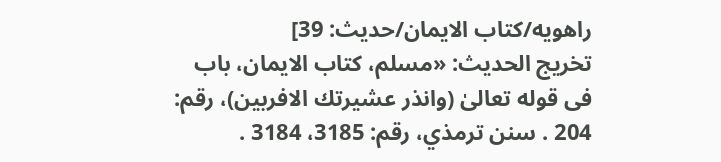راهويه/كتاب الايمان/حدیث: 39]
تخریج الحدیث: «مسلم، كتاب الايمان، باب فى قوله تعالىٰ (وانذر عشيرتك الافربين)، رقم: 204 . سنن ترمذي، رقم: 3185، 3184 .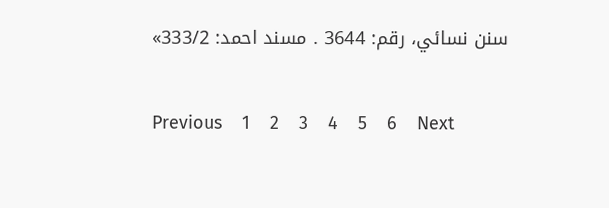سنن نسائي، رقم: 3644 . مسند احمد: 333/2»


Previous    1    2    3    4    5    6    Next